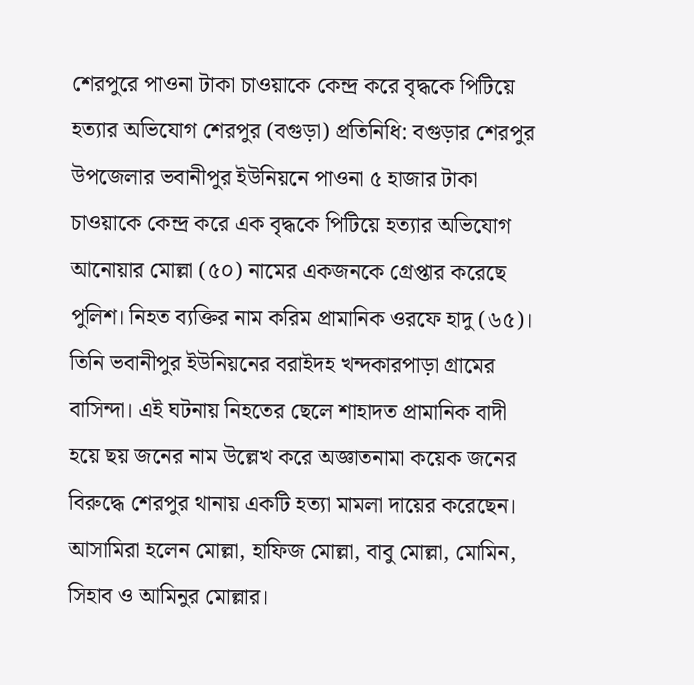শেরপুরে পাওনা টাকা চাওয়াকে কেন্দ্র করে বৃদ্ধকে পিটিয়ে হত্যার অভিযোগ শেরপুর (বগুড়া) প্রতিনিধি: বগুড়ার শেরপুর উপজেলার ভবানীপুর ইউনিয়নে পাওনা ৫ হাজার টাকা চাওয়াকে কেন্দ্র করে এক বৃদ্ধকে পিটিয়ে হত্যার অভিযোগ আনোয়ার মোল্লা (৫০) নামের একজনকে গ্রেপ্তার করেছে পুলিশ। নিহত ব্যক্তির নাম করিম প্রামানিক ওরফে হাদু (৬৫)। তিনি ভবানীপুর ইউনিয়নের বরাইদহ খন্দকারপাড়া গ্রামের বাসিন্দা। এই ঘটনায় নিহতের ছেলে শাহাদত প্রামানিক বাদী হয়ে ছয় জনের নাম উল্লেখ করে অজ্ঞাতনামা কয়েক জনের বিরুদ্ধে শেরপুর থানায় একটি হত্যা মামলা দায়ের করেছেন। আসামিরা হলেন মোল্লা, হাফিজ মোল্লা, বাবু মোল্লা, মোমিন, সিহাব ও আমিনুর মোল্লার।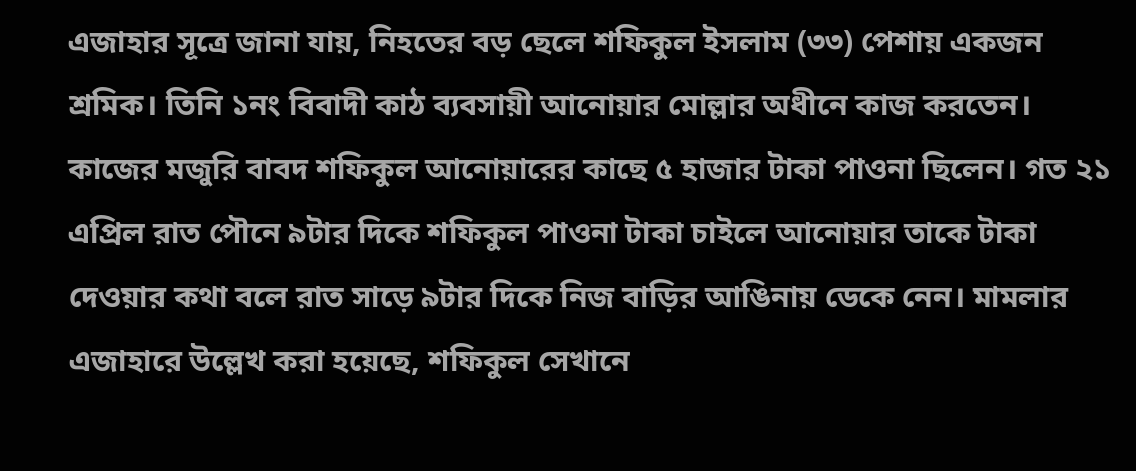এজাহার সূত্রে জানা যায়, নিহতের বড় ছেলে শফিকুল ইসলাম (৩৩) পেশায় একজন শ্রমিক। তিনি ১নং বিবাদী কাঠ ব্যবসায়ী আনোয়ার মোল্লার অধীনে কাজ করতেন। কাজের মজুরি বাবদ শফিকুল আনোয়ারের কাছে ৫ হাজার টাকা পাওনা ছিলেন। গত ২১ এপ্রিল রাত পৌনে ৯টার দিকে শফিকুল পাওনা টাকা চাইলে আনোয়ার তাকে টাকা দেওয়ার কথা বলে রাত সাড়ে ৯টার দিকে নিজ বাড়ির আঙিনায় ডেকে নেন। মামলার এজাহারে উল্লেখ করা হয়েছে, শফিকুল সেখানে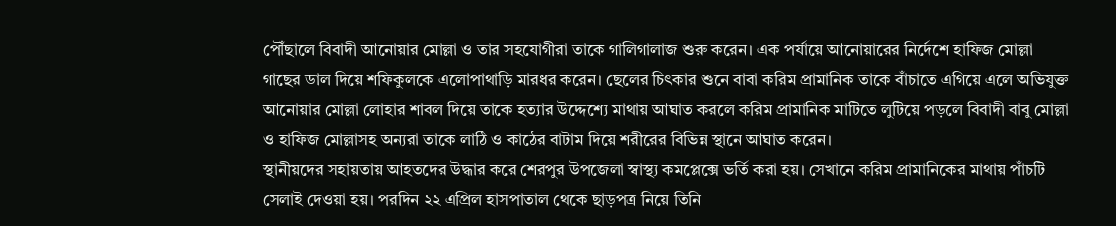পৌঁছালে বিবাদী আনোয়ার মোল্লা ও তার সহযোগীরা তাকে গালিগালাজ শুরু করেন। এক পর্যায়ে আনোয়ারের নির্দেশে হাফিজ মোল্লা গাছের ডাল দিয়ে শফিকুলকে এলোপাথাড়ি মারধর করেন। ছেলের চিৎকার শুনে বাবা করিম প্রামানিক তাকে বাঁচাতে এগিয়ে এলে অভিযুক্ত আনোয়ার মোল্লা লোহার শাবল দিয়ে তাকে হত্যার উদ্দেশ্যে মাথায় আঘাত করলে করিম প্রামানিক মাটিতে লুটিয়ে পড়লে বিবাদী বাবু মোল্লা ও হাফিজ মোল্লাসহ অন্যরা তাকে লাঠি ও কাঠের বাটাম দিয়ে শরীরের বিভিন্ন স্থানে আঘাত করেন।
স্থানীয়দের সহায়তায় আহতদের উদ্ধার করে শেরপুর উপজেলা স্বাস্থ্য কমপ্লেক্সে ভর্তি করা হয়। সেখানে করিম প্রামানিকের মাথায় পাঁচটি সেলাই দেওয়া হয়। পরদিন ২২ এপ্রিল হাসপাতাল থেকে ছাড়পত্র নিয়ে তিনি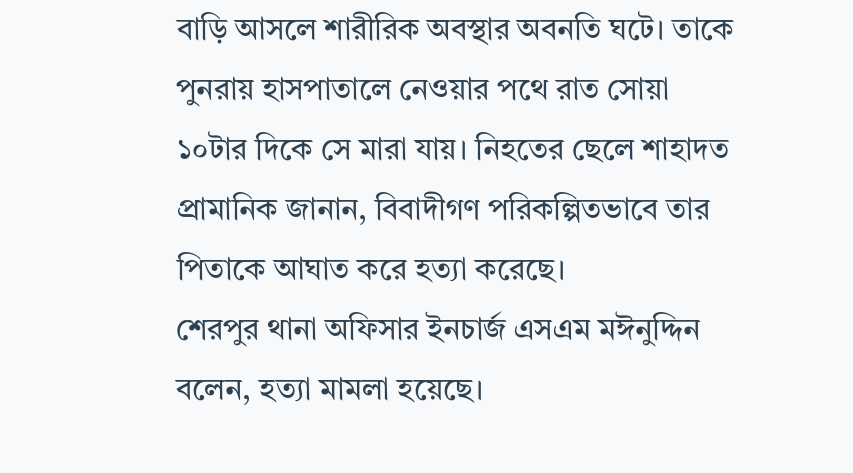বাড়ি আসলে শারীরিক অবস্থার অবনতি ঘটে। তাকে পুনরায় হাসপাতালে নেওয়ার পথে রাত সোয়া ১০টার দিকে সে মারা যায়। নিহতের ছেলে শাহাদত প্রামানিক জানান, বিবাদীগণ পরিকল্পিতভাবে তার পিতাকে আঘাত করে হত্যা করেছে।
শেরপুর থানা অফিসার ইনচার্জ এসএম মঈনুদ্দিন বলেন, হত্যা মামলা হয়েছে।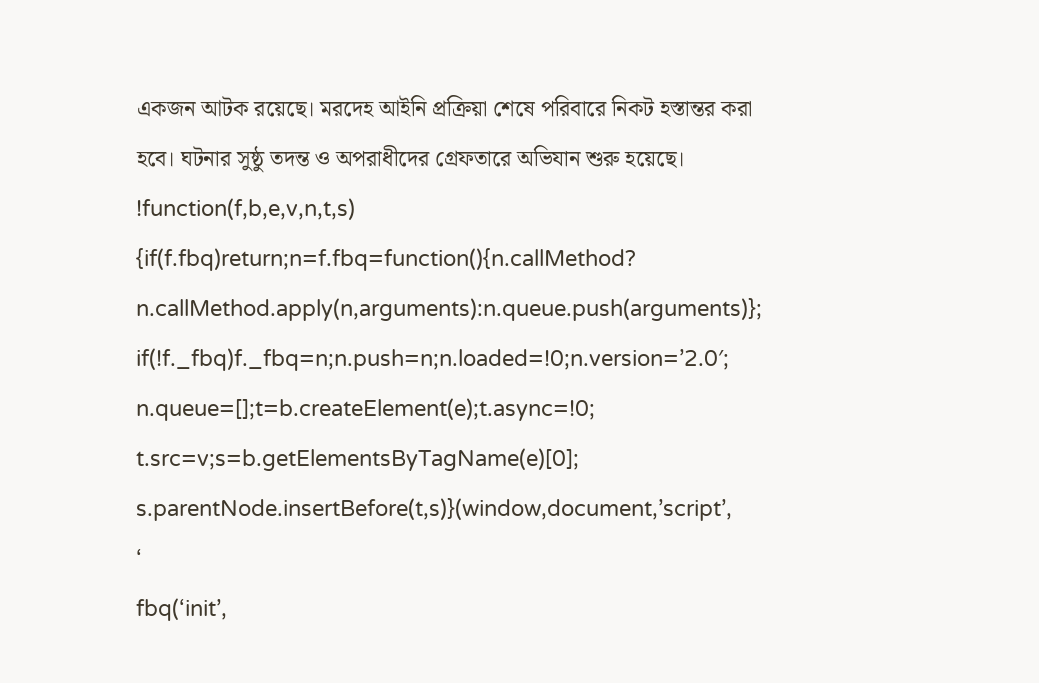একজন আটক রয়েছে। মরদেহ আইনি প্রক্রিয়া শেষে পরিবারে নিকট হস্তান্তর করা হবে। ঘটনার সুষ্ঠু তদন্ত ও অপরাধীদের গ্রেফতারে অভিযান শুরু হয়েছে।
!function(f,b,e,v,n,t,s)
{if(f.fbq)return;n=f.fbq=function(){n.callMethod?
n.callMethod.apply(n,arguments):n.queue.push(arguments)};
if(!f._fbq)f._fbq=n;n.push=n;n.loaded=!0;n.version=’2.0′;
n.queue=[];t=b.createElement(e);t.async=!0;
t.src=v;s=b.getElementsByTagName(e)[0];
s.parentNode.insertBefore(t,s)}(window,document,’script’,
‘
fbq(‘init’,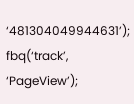‘481304049944631’);
fbq(‘track’, ‘PageView’);